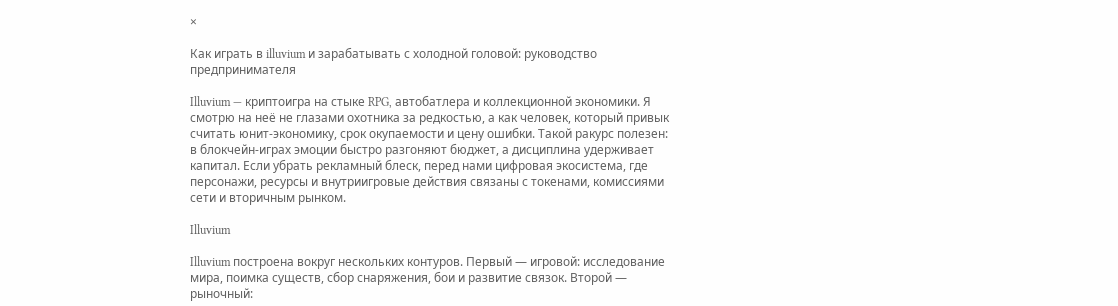×

Как играть в illuvium и зарабатывать с холодной головой: руководство предпринимателя

Illuvium — криптоигра на стыке RPG, автобатлера и коллекционной экономики. Я смотрю на неё не глазами охотника за редкостью, а как человек, который привык считать юнит-экономику, срок окупаемости и цену ошибки. Такой ракурс полезен: в блокчейн-играх эмоции быстро разгоняют бюджет, а дисциплина удерживает капитал. Если убрать рекламный блеск, перед нами цифровая экосистема, где персонажи, ресурсы и внутриигровые действия связаны с токенами, комиссиями сети и вторичным рынком.

Illuvium

Illuvium построена вокруг нескольких контуров. Первый — игровой: исследование мира, поимка существ, сбор снаряжения, бои и развитие связок. Второй — рыночный: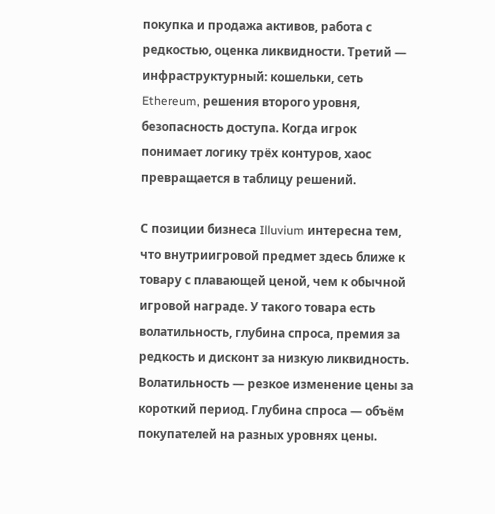покупка и продажа активов, работа с редкостью, оценка ликвидности. Третий — инфраструктурный: кошельки, сеть Ethereum, решения второго уровня, безопасность доступа. Когда игрок понимает логику трёх контуров, хаос превращается в таблицу решений.

С позиции бизнеса Illuvium интересна тем, что внутриигровой предмет здесь ближе к товару с плавающей ценой, чем к обычной игровой награде. У такого товара есть волатильность, глубина спроса, премия за редкость и дисконт за низкую ликвидность. Волатильность — резкое изменение цены за короткий период. Глубина спроса — объём покупателей на разных уровнях цены.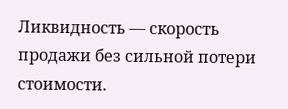Ликвидность — скорость продажи без сильной потери стоимости.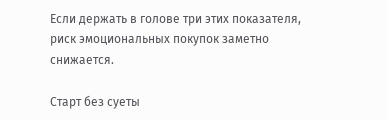Если держать в голове три этих показателя, риск эмоциональных покупок заметно снижается.

Старт без суеты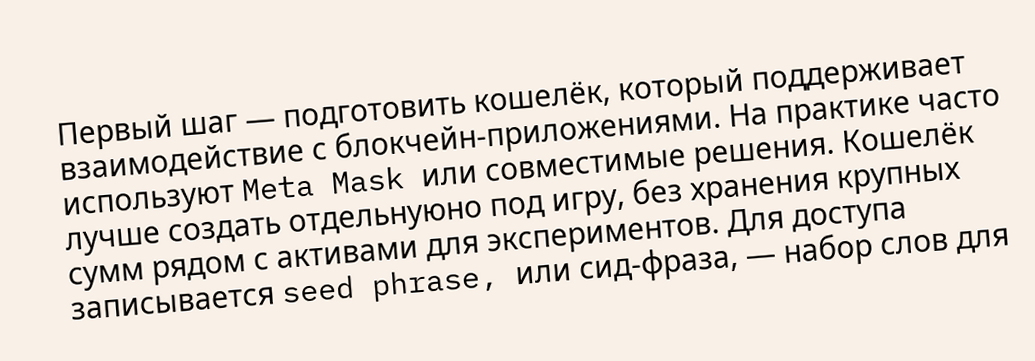Первый шаг — подготовить кошелёк, который поддерживает взаимодействие с блокчейн-приложениями. На практике часто используют Meta Mask или совместимые решения. Кошелёк лучше создать отдельнуюно под игру, без хранения крупных сумм рядом с активами для экспериментов. Для доступа записывается seed phrase, или сид-фраза, — набор слов для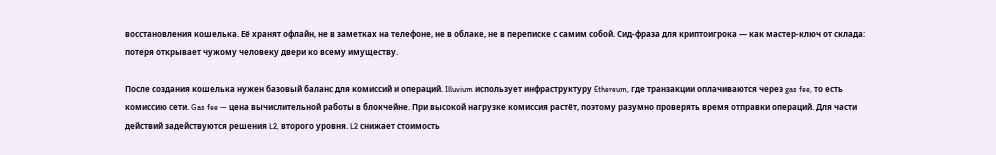восстановления кошелька. Её хранят офлайн, не в заметках на телефоне, не в облаке, не в переписке с самим собой. Сид-фраза для криптоигрока — как мастер-ключ от склада: потеря открывает чужому человеку двери ко всему имуществу.

После создания кошелька нужен базовый баланс для комиссий и операций. Illuvium использует инфраструктуру Ethereum, где транзакции оплачиваются через gas fee, то есть комиссию сети. Gas fee — цена вычислительной работы в блокчейне. При высокой нагрузке комиссия растёт, поэтому разумно проверять время отправки операций. Для части действий задействуются решения L2, второго уровня. L2 снижает стоимость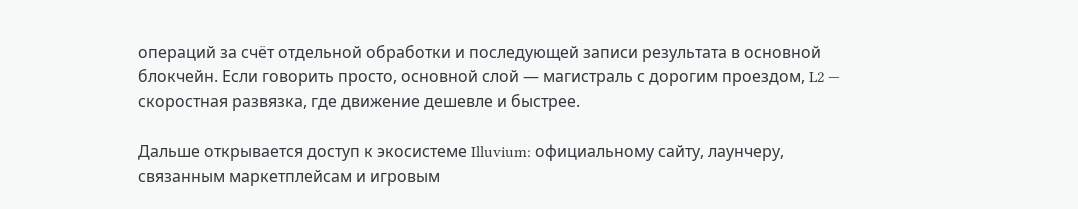операций за счёт отдельной обработки и последующей записи результата в основной блокчейн. Если говорить просто, основной слой — магистраль с дорогим проездом, L2 — скоростная развязка, где движение дешевле и быстрее.

Дальше открывается доступ к экосистеме Illuvium: официальному сайту, лаунчеру, связанным маркетплейсам и игровым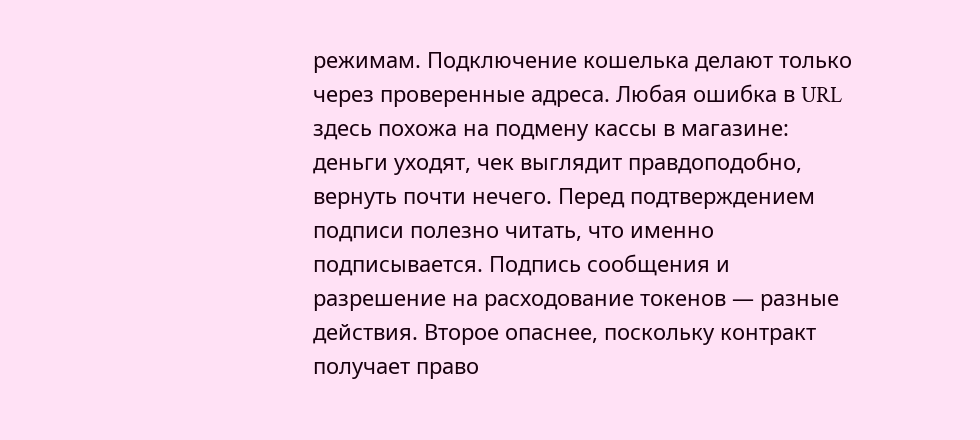режимам. Подключение кошелька делают только через проверенные адреса. Любая ошибка в URL здесь похожа на подмену кассы в магазине: деньги уходят, чек выглядит правдоподобно, вернуть почти нечего. Перед подтверждением подписи полезно читать, что именно подписывается. Подпись сообщения и разрешение на расходование токенов — разные действия. Второе опаснее, поскольку контракт получает право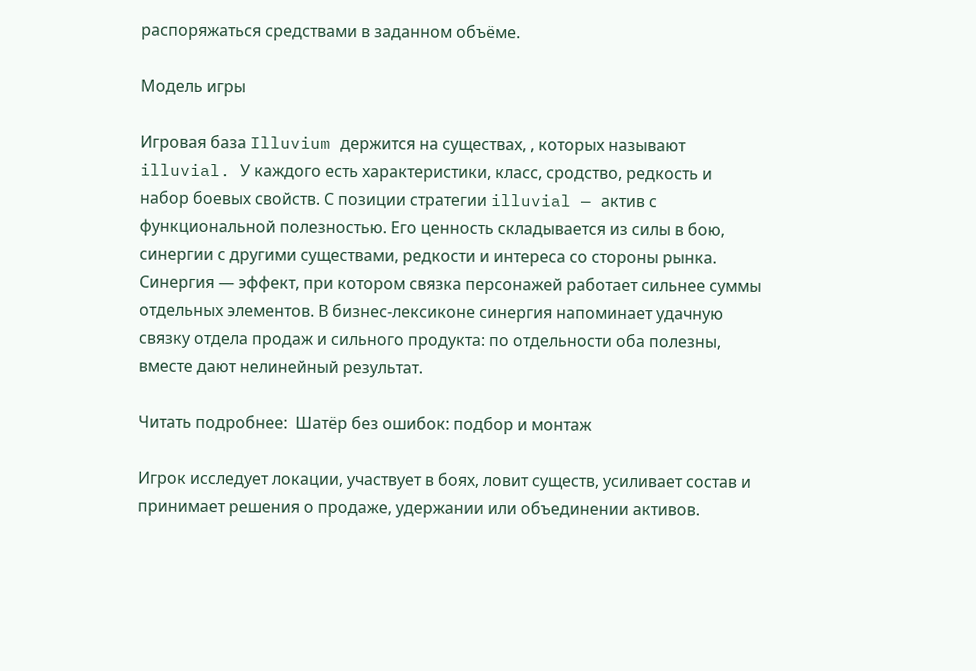распоряжаться средствами в заданном объёме.

Модель игры

Игровая база Illuvium держится на существах, , которых называют illuvial. У каждого есть характеристики, класс, сродство, редкость и набор боевых свойств. С позиции стратегии illuvial — актив с функциональной полезностью. Его ценность складывается из силы в бою, синергии с другими существами, редкости и интереса со стороны рынка. Синергия — эффект, при котором связка персонажей работает сильнее суммы отдельных элементов. В бизнес-лексиконе синергия напоминает удачную связку отдела продаж и сильного продукта: по отдельности оба полезны, вместе дают нелинейный результат.

Читать подробнее:  Шатёр без ошибок: подбор и монтаж

Игрок исследует локации, участвует в боях, ловит существ, усиливает состав и принимает решения о продаже, удержании или объединении активов.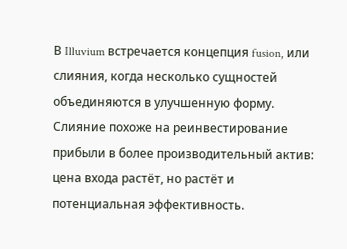В Illuvium встречается концепция fusion, или слияния, когда несколько сущностей объединяются в улучшенную форму. Слияние похоже на реинвестирование прибыли в более производительный актив: цена входа растёт, но растёт и потенциальная эффективность.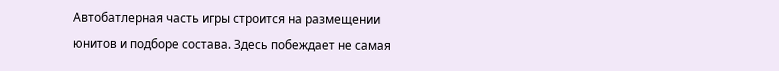Автобатлерная часть игры строится на размещении юнитов и подборе состава. Здесь побеждает не самая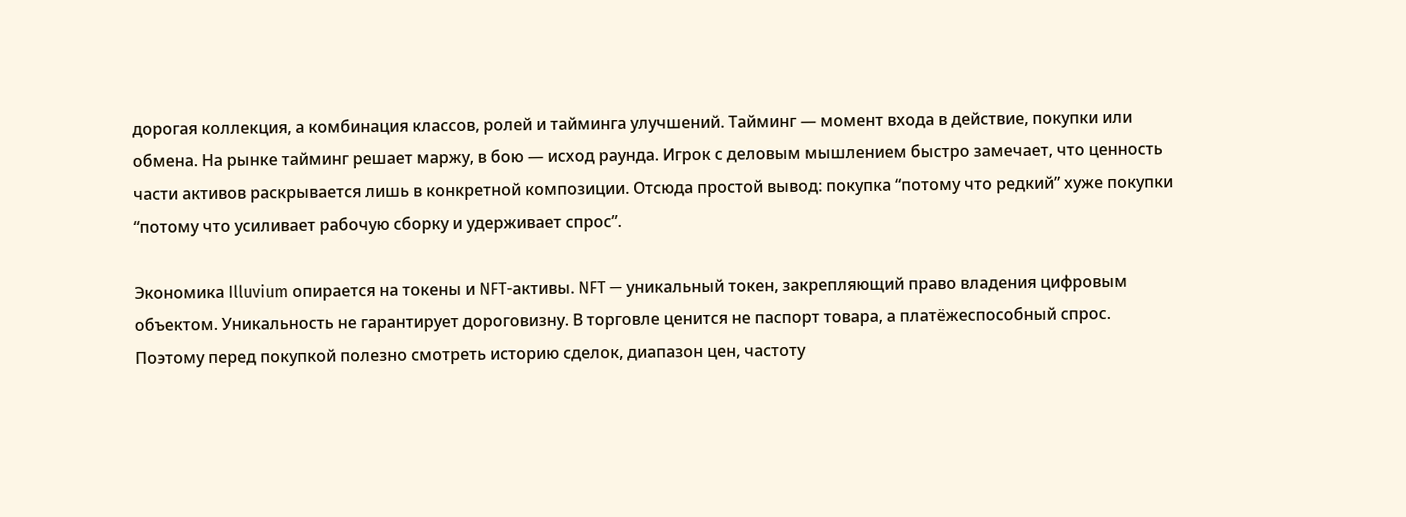дорогая коллекция, а комбинация классов, ролей и тайминга улучшений. Тайминг — момент входа в действие, покупки или обмена. На рынке тайминг решает маржу, в бою — исход раунда. Игрок с деловым мышлением быстро замечает, что ценность части активов раскрывается лишь в конкретной композиции. Отсюда простой вывод: покупка “потому что редкий” хуже покупки “потому что усиливает рабочую сборку и удерживает спрос”.

Экономика Illuvium опирается на токены и NFT-активы. NFT — уникальный токен, закрепляющий право владения цифровым объектом. Уникальность не гарантирует дороговизну. В торговле ценится не паспорт товара, а платёжеспособный спрос. Поэтому перед покупкой полезно смотреть историю сделок, диапазон цен, частоту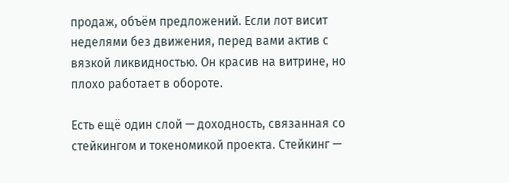продаж, объём предложений. Если лот висит неделями без движения, перед вами актив с вязкой ликвидностью. Он красив на витрине, но плохо работает в обороте.

Есть ещё один слой — доходность, связанная со стейкингом и токеномикой проекта. Стейкинг —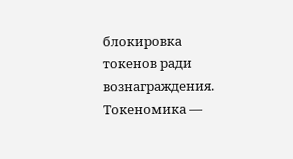блокировка токенов ради вознаграждения. Токеномика —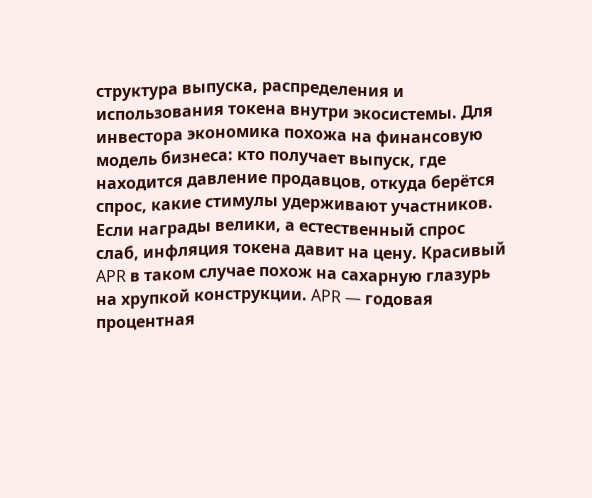структура выпуска, распределения и использования токена внутри экосистемы. Для инвестора экономика похожа на финансовую модель бизнеса: кто получает выпуск, где находится давление продавцов, откуда берётся спрос, какие стимулы удерживают участников. Если награды велики, а естественный спрос слаб, инфляция токена давит на цену. Красивый APR в таком случае похож на сахарную глазурь на хрупкой конструкции. APR — годовая процентная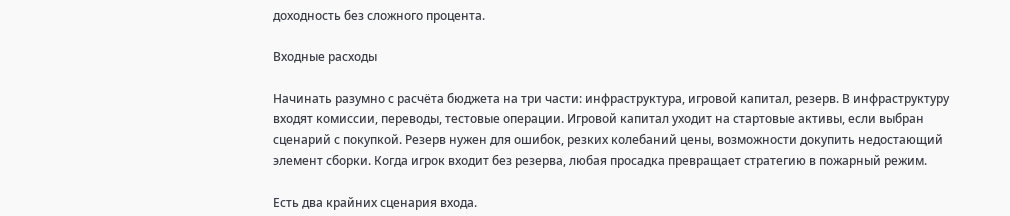доходность без сложного процента.

Входные расходы

Начинать разумно с расчёта бюджета на три части: инфраструктура, игровой капитал, резерв. В инфраструктуру входят комиссии, переводы, тестовые операции. Игровой капитал уходит на стартовые активы, если выбран сценарий с покупкой. Резерв нужен для ошибок, резких колебаний цены, возможности докупить недостающий элемент сборки. Когда игрок входит без резерва, любая просадка превращает стратегию в пожарный режим.

Есть два крайних сценария входа.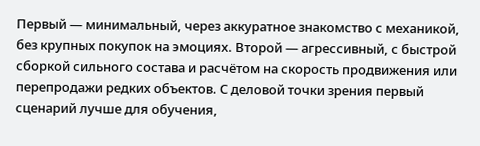Первый — минимальный, через аккуратное знакомство с механикой, без крупных покупок на эмоциях. Второй — агрессивный, с быстрой сборкой сильного состава и расчётом на скорость продвижения или перепродажи редких объектов. С деловой точки зрения первый сценарий лучше для обучения,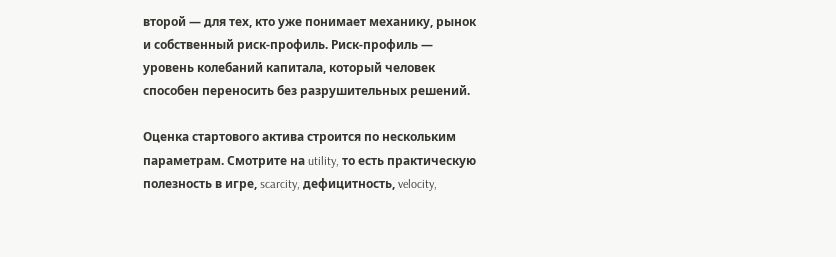второй — для тех, кто уже понимает механику, рынок и собственный риск-профиль. Риск-профиль — уровень колебаний капитала, который человек способен переносить без разрушительных решений.

Оценка стартового актива строится по нескольким параметрам. Смотрите на utility, то есть практическую полезность в игре, scarcity, дефицитность, velocity,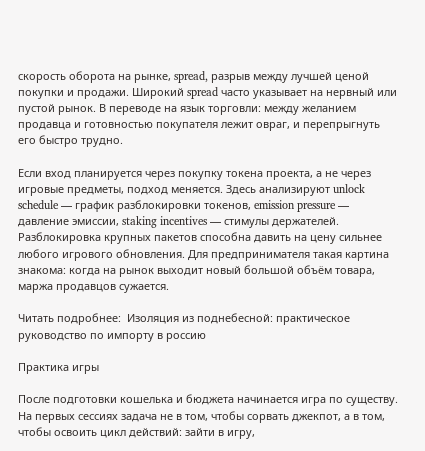скорость оборота на рынке, spread, разрыв между лучшей ценой покупки и продажи. Широкий spread часто указывает на нервный или пустой рынок. В переводе на язык торговли: между желанием продавца и готовностью покупателя лежит овраг, и перепрыгнуть его быстро трудно.

Если вход планируется через покупку токена проекта, а не через игровые предметы, подход меняется. Здесь анализируют unlock schedule — график разблокировки токенов, emission pressure — давление эмиссии, staking incentives — стимулы держателей. Разблокировка крупных пакетов способна давить на цену сильнее любого игрового обновления. Для предпринимателя такая картина знакома: когда на рынок выходит новый большой объём товара, маржа продавцов сужается.

Читать подробнее:  Изоляция из поднебесной: практическое руководство по импорту в россию

Практика игры

После подготовки кошелька и бюджета начинается игра по существу. На первых сессиях задача не в том, чтобы сорвать джекпот, а в том, чтобы освоить цикл действий: зайти в игру,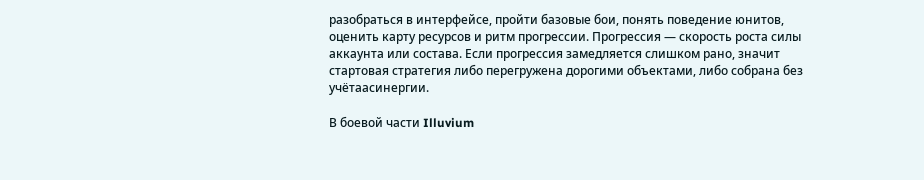разобраться в интерфейсе, пройти базовые бои, понять поведение юнитов, оценить карту ресурсов и ритм прогрессии. Прогрессия — скорость роста силы аккаунта или состава. Если прогрессия замедляется слишком рано, значит стартовая стратегия либо перегружена дорогими объектами, либо собрана без учётаасинергии.

В боевой части Illuvium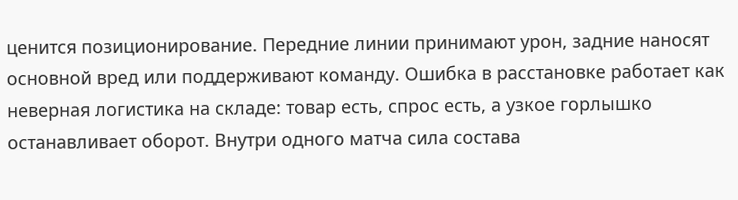ценится позиционирование. Передние линии принимают урон, задние наносят основной вред или поддерживают команду. Ошибка в расстановке работает как неверная логистика на складе: товар есть, спрос есть, а узкое горлышко останавливает оборот. Внутри одного матча сила состава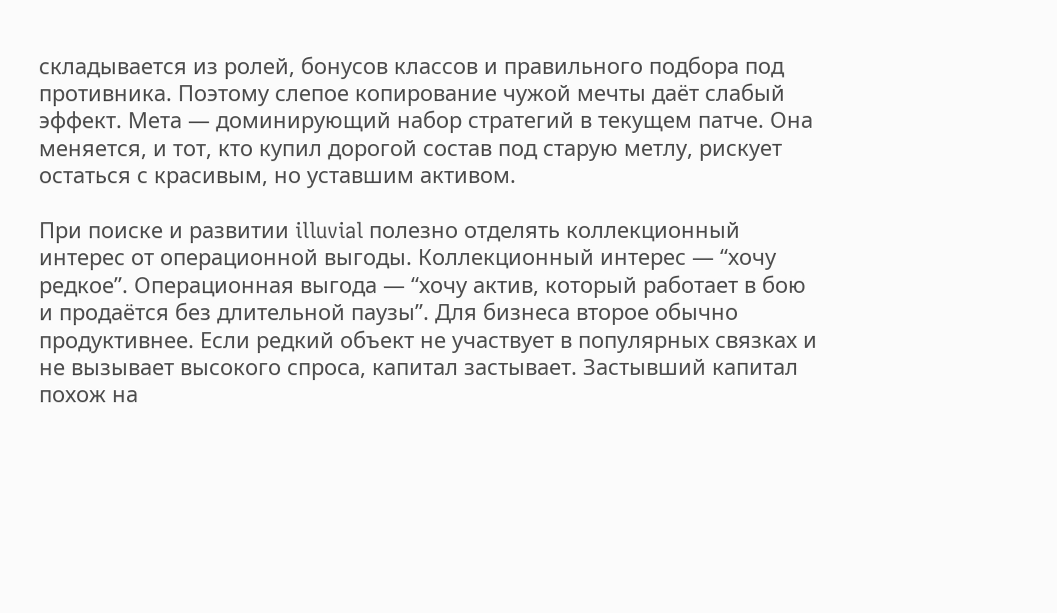складывается из ролей, бонусов классов и правильного подбора под противника. Поэтому слепое копирование чужой мечты даёт слабый эффект. Мета — доминирующий набор стратегий в текущем патче. Она меняется, и тот, кто купил дорогой состав под старую метлу, рискует остаться с красивым, но уставшим активом.

При поиске и развитии illuvial полезно отделять коллекционный интерес от операционной выгоды. Коллекционный интерес — “хочу редкое”. Операционная выгода — “хочу актив, который работает в бою и продаётся без длительной паузы”. Для бизнеса второе обычно продуктивнее. Если редкий объект не участвует в популярных связках и не вызывает высокого спроса, капитал застывает. Застывший капитал похож на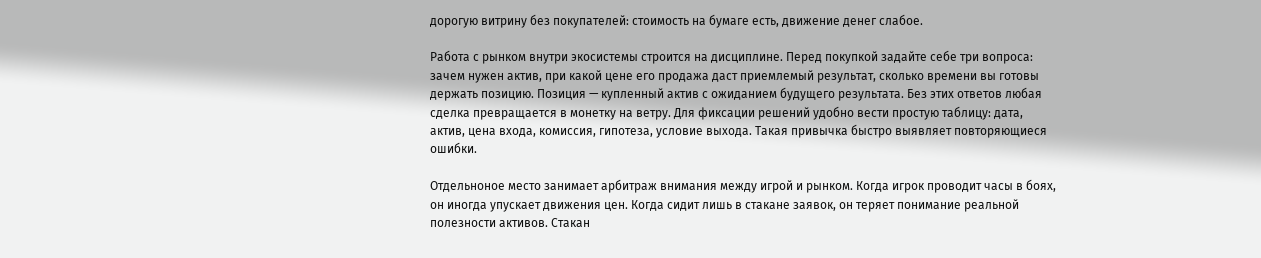дорогую витрину без покупателей: стоимость на бумаге есть, движение денег слабое.

Работа с рынком внутри экосистемы строится на дисциплине. Перед покупкой задайте себе три вопроса: зачем нужен актив, при какой цене его продажа даст приемлемый результат, сколько времени вы готовы держать позицию. Позиция — купленный актив с ожиданием будущего результата. Без этих ответов любая сделка превращается в монетку на ветру. Для фиксации решений удобно вести простую таблицу: дата, актив, цена входа, комиссия, гипотеза, условие выхода. Такая привычка быстро выявляет повторяющиеся ошибки.

Отдельноное место занимает арбитраж внимания между игрой и рынком. Когда игрок проводит часы в боях, он иногда упускает движения цен. Когда сидит лишь в стакане заявок, он теряет понимание реальной полезности активов. Стакан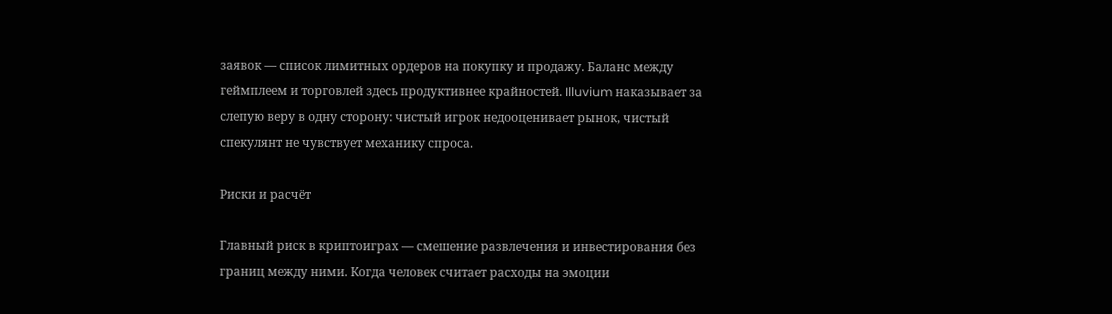заявок — список лимитных ордеров на покупку и продажу. Баланс между геймплеем и торговлей здесь продуктивнее крайностей. Illuvium наказывает за слепую веру в одну сторону: чистый игрок недооценивает рынок, чистый спекулянт не чувствует механику спроса.

Риски и расчёт

Главный риск в криптоиграх — смешение развлечения и инвестирования без границ между ними. Когда человек считает расходы на эмоции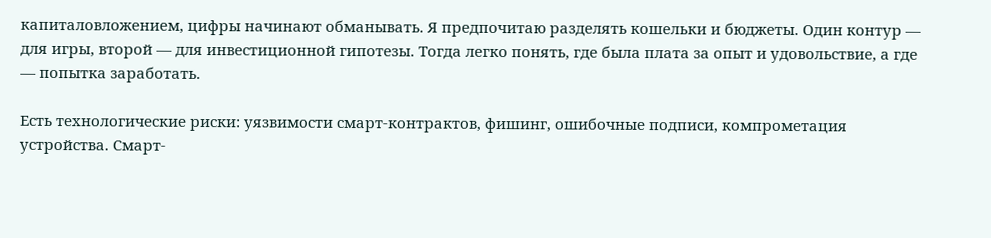капиталовложением, цифры начинают обманывать. Я предпочитаю разделять кошельки и бюджеты. Один контур — для игры, второй — для инвестиционной гипотезы. Тогда легко понять, где была плата за опыт и удовольствие, а где — попытка заработать.

Есть технологические риски: уязвимости смарт-контрактов, фишинг, ошибочные подписи, компрометация устройства. Смарт-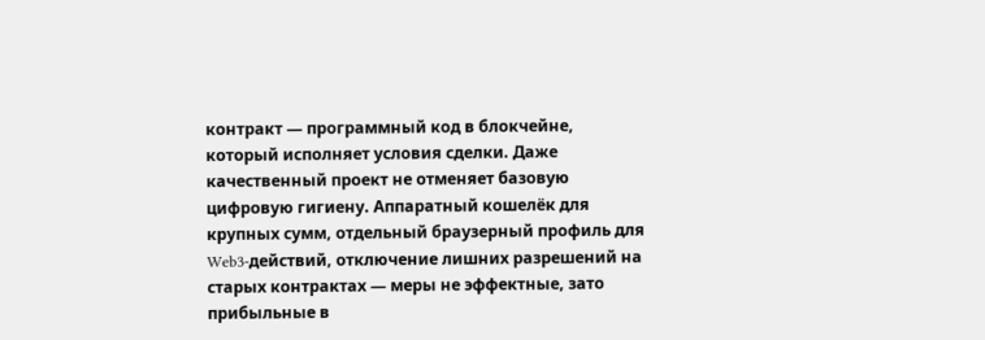контракт — программный код в блокчейне, который исполняет условия сделки. Даже качественный проект не отменяет базовую цифровую гигиену. Аппаратный кошелёк для крупных сумм, отдельный браузерный профиль для Web3-действий, отключение лишних разрешений на старых контрактах — меры не эффектные, зато прибыльные в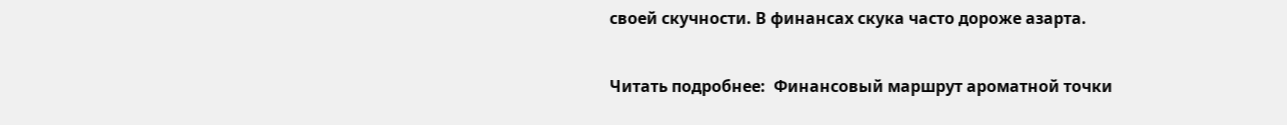своей скучности. В финансах скука часто дороже азарта.

Читать подробнее:  Финансовый маршрут ароматной точки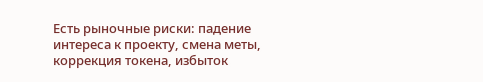Есть рыночные риски: падение интереса к проекту, смена меты, коррекция токена, избыток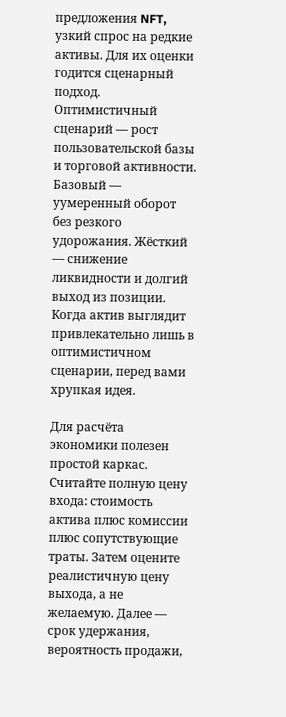предложения NFT, узкий спрос на редкие активы. Для их оценки годится сценарный подход. Оптимистичный сценарий — рост пользовательской базы и торговой активности. Базовый — уумеренный оборот без резкого удорожания. Жёсткий — снижение ликвидности и долгий выход из позиции. Когда актив выглядит привлекательно лишь в оптимистичном сценарии, перед вами хрупкая идея.

Для расчёта экономики полезен простой каркас. Считайте полную цену входа: стоимость актива плюс комиссии плюс сопутствующие траты. Затем оцените реалистичную цену выхода, а не желаемую. Далее — срок удержания, вероятность продажи,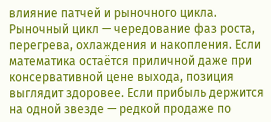влияние патчей и рыночного цикла. Рыночный цикл — чередование фаз роста, перегрева, охлаждения и накопления. Если математика остаётся приличной даже при консервативной цене выхода, позиция выглядит здоровее. Если прибыль держится на одной звезде — редкой продаже по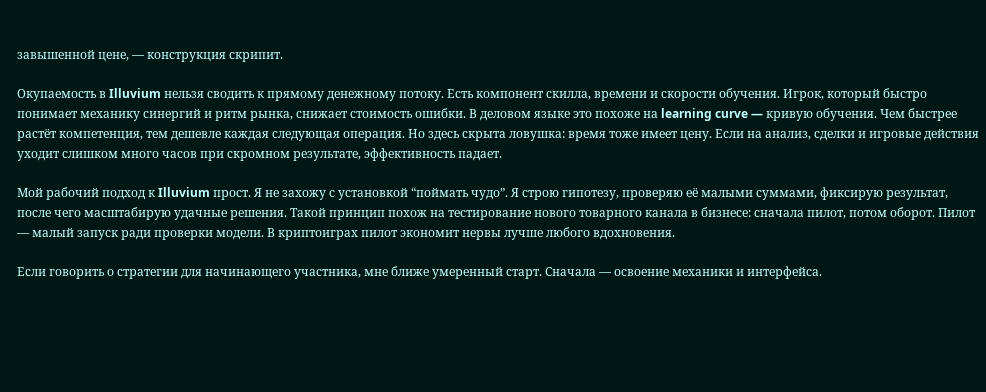завышенной цене, — конструкция скрипит.

Окупаемость в Illuvium нельзя сводить к прямому денежному потоку. Есть компонент скилла, времени и скорости обучения. Игрок, который быстро понимает механику синергий и ритм рынка, снижает стоимость ошибки. В деловом языке это похоже на learning curve — кривую обучения. Чем быстрее растёт компетенция, тем дешевле каждая следующая операция. Но здесь скрыта ловушка: время тоже имеет цену. Если на анализ, сделки и игровые действия уходит слишком много часов при скромном результате, эффективность падает.

Мой рабочий подход к Illuvium прост. Я не захожу с установкой “поймать чудо”. Я строю гипотезу, проверяю её малыми суммами, фиксирую результат, после чего масштабирую удачные решения. Такой принцип похож на тестирование нового товарного канала в бизнесе: сначала пилот, потом оборот. Пилот — малый запуск ради проверки модели. В криптоиграх пилот экономит нервы лучше любого вдохновения.

Если говорить о стратегии для начинающего участника, мне ближе умеренный старт. Сначала — освоение механики и интерфейса.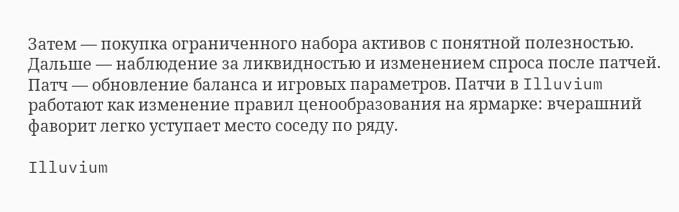Затем — покупка ограниченного набора активов с понятной полезностью. Дальше — наблюдение за ликвидностью и изменением спроса после патчей. Патч — обновление баланса и игровых параметров. Патчи в Illuvium работают как изменение правил ценообразования на ярмарке: вчерашний фаворит легко уступает место соседу по ряду.

Illuvium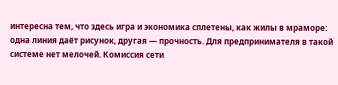интересна тем, что здесь игра и экономика сплетены, как жилы в мраморе: одна линия даёт рисунок, другая — прочность. Для предпринимателя в такой системе нет мелочей. Комиссия сети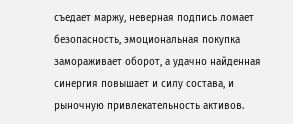съедает маржу, неверная подпись ломает безопасность, эмоциональная покупка замораживает оборот, а удачно найденная синергия повышает и силу состава, и рыночную привлекательность активов.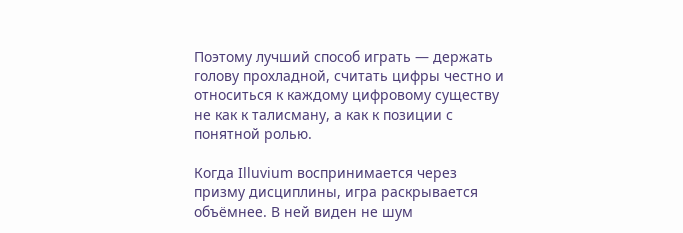Поэтому лучший способ играть — держать голову прохладной, считать цифры честно и относиться к каждому цифровому существу не как к талисману, а как к позиции с понятной ролью.

Когда Illuvium воспринимается через призму дисциплины, игра раскрывается объёмнее. В ней виден не шум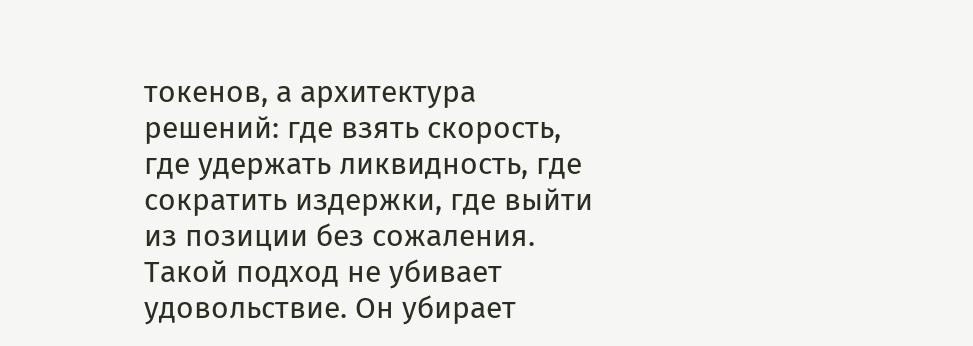токенов, а архитектура решений: где взять скорость, где удержать ликвидность, где сократить издержки, где выйти из позиции без сожаления. Такой подход не убивает удовольствие. Он убирает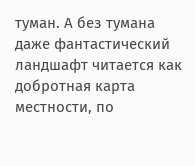туман. А без тумана даже фантастический ландшафт читается как добротная карта местности, по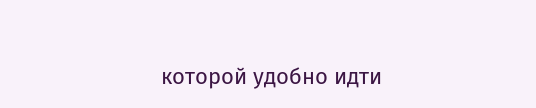которой удобно идти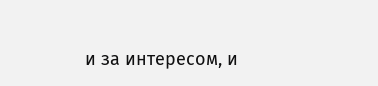и за интересом, и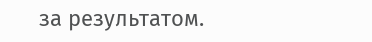за результатом.